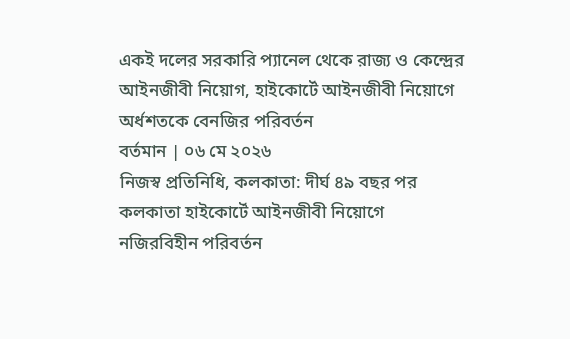একই দলের সরকারি প্যানেল থেকে রাজ্য ও কেন্দ্রের আইনজীবী নিয়োগ, হাইকোর্টে আইনজীবী নিয়োগে অর্ধশতকে বেনজির পরিবর্তন
বর্তমান | ০৬ মে ২০২৬
নিজস্ব প্রতিনিধি, কলকাতা: দীর্ঘ ৪৯ বছর পর কলকাতা হাইকোর্টে আইনজীবী নিয়োগে নজিরবিহীন পরিবর্তন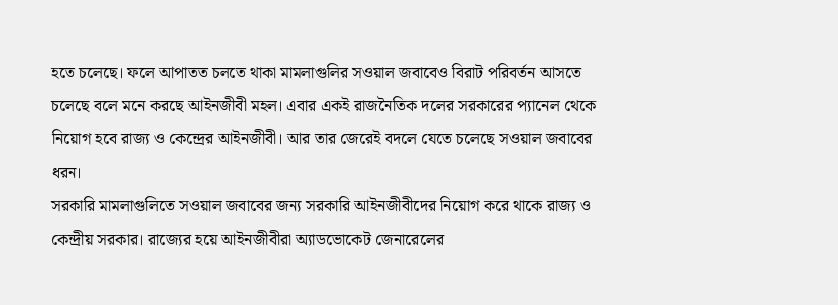হতে চলেছে। ফলে আপাতত চলতে থাকা মামলাগুলির সওয়াল জবাবেও বিরাট পরিবর্তন আসতে চলেছে বলে মনে করছে আইনজীবী মহল। এবার একই রাজনৈতিক দলের সরকারের প্যানেল থেকে নিয়োগ হবে রাজ্য ও কেন্দ্রের আইনজীবী। আর তার জেরেই বদলে যেতে চলেছে সওয়াল জবাবের ধরন।
সরকারি মামলাগুলিতে সওয়াল জবাবের জন্য সরকারি আইনজীবীদের নিয়োগ করে থাকে রাজ্য ও কেন্দ্রীয় সরকার। রাজ্যের হয়ে আইনজীবীরা অ্যাডভোকেট জেনারেলের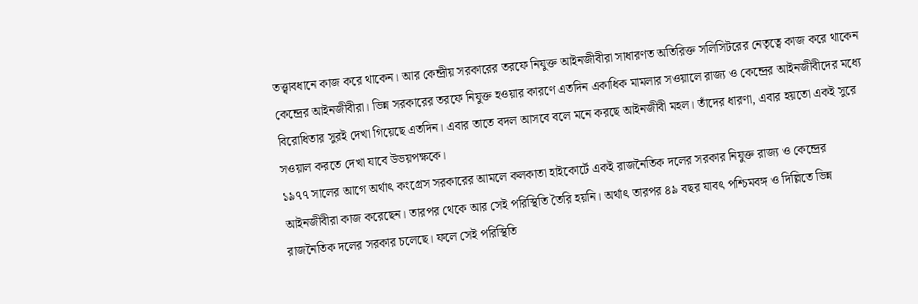তত্ত্বাবধানে কাজ করে থাকেন। আর কেন্দ্রীয় সরকারের তরফে নিযুক্ত আইনজীবীরা সাধারণত অতিরিক্ত সলিসিটরের নেতৃত্বে কাজ করে থাকেন কেন্দ্রের আইনজীবীরা। ভিন্ন সরকারের তরফে নিযুক্ত হওয়ার কারণে এতদিন একাধিক মামলার সওয়ালে রাজ্য ও কেন্দ্রের আইনজীবীদের মধ্যে বিরোধিতার সুরই দেখা গিয়েছে এতদিন। এবার তাতে বদল আসবে বলে মনে করছে আইনজীবী মহল। তাঁদের ধারণা, এবার হয়তো একই সুরে সওয়াল করতে দেখা যাবে উভয়পক্ষকে।
১৯৭৭ সালের আগে অর্থাৎ কংগ্রেস সরকারের আমলে কলকাতা হাইকোর্টে একই রাজনৈতিক দলের সরকার নিযুক্ত রাজ্য ও কেন্দ্রের আইনজীবীরা কাজ করেছেন। তারপর থেকে আর সেই পরিস্থিতি তৈরি হয়নি। অর্থাৎ তারপর ৪৯ বছর যাবৎ পশ্চিমবঙ্গ ও দিল্লিতে ভিন্ন রাজনৈতিক দলের সরকার চলেছে। ফলে সেই পরিস্থিতি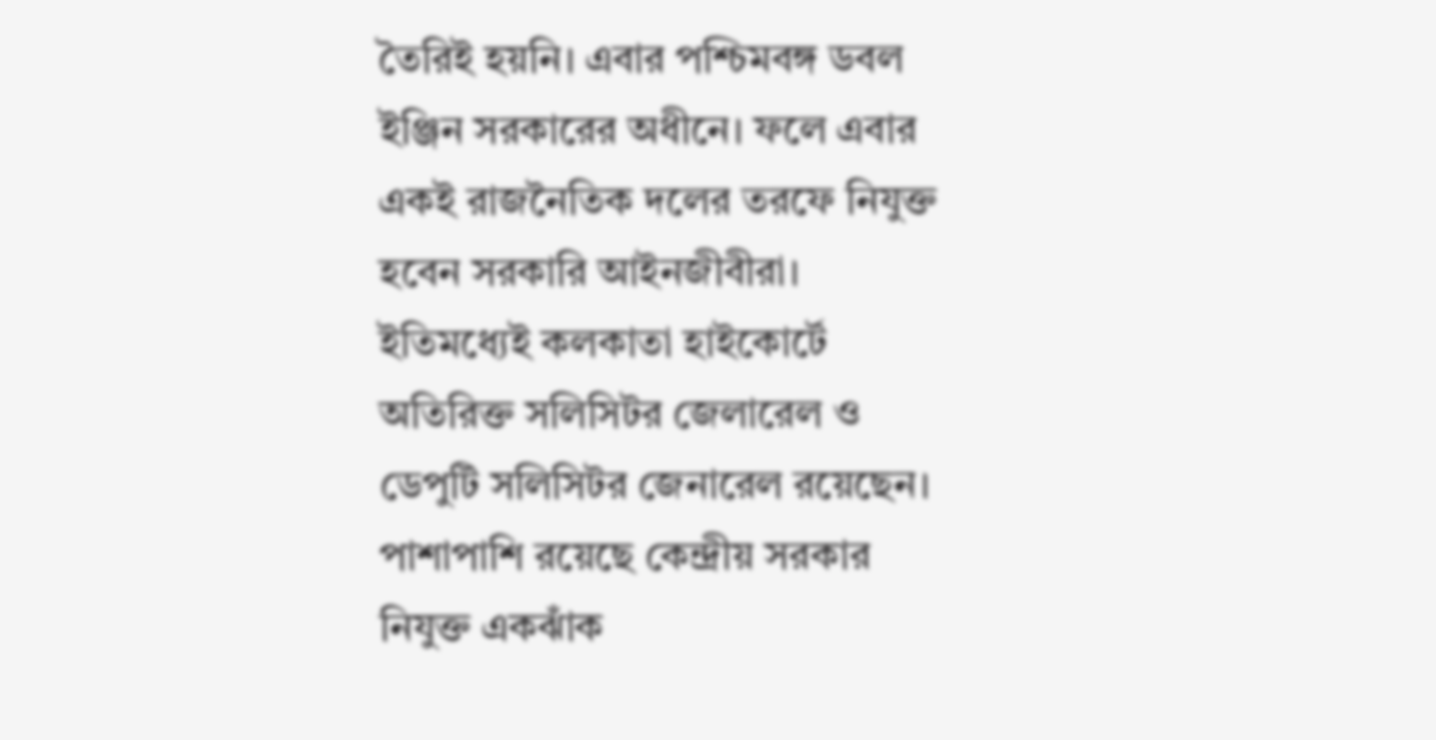তৈরিই হয়নি। এবার পশ্চিমবঙ্গ ডবল ইঞ্জিন সরকারের অধীনে। ফলে এবার একই রাজনৈতিক দলের তরফে নিযুক্ত হবেন সরকারি আইনজীবীরা। ইতিমধ্যেই কলকাতা হাইকোর্টে অতিরিক্ত সলিসিটর জেলারেল ও ডেপুটি সলিসিটর জেনারেল রয়েছেন। পাশাপাশি রয়েছে কেন্দ্রীয় সরকার নিযুক্ত একঝাঁক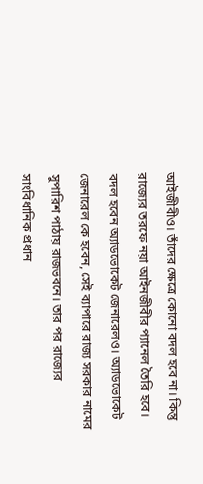আইজীবীও। তাঁদের ক্ষেত্রে কোনো বদল হবে না। কিন্তু রাজ্যের তরফে নয়া আইনজীবীর প্যানেল তৈরি হবে। বদল হবেন অ্যাডভোকেট জেনারেলও। অ্যাডভোকেট জেনারেল কে হবেন, সেই ব্যাপারে রাজ্য সরকার নামের সুপারিশ পাঠায় রাজভবনে। তার পর রাজ্যের সাংবিধানিক প্রধান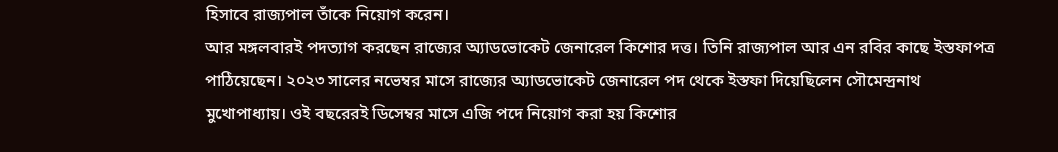হিসাবে রাজ্যপাল তাঁকে নিয়োগ করেন।
আর মঙ্গলবারই পদত্যাগ করছেন রাজ্যের অ্যাডভোকেট জেনারেল কিশোর দত্ত। তিনি রাজ্যপাল আর এন রবির কাছে ইস্তফাপত্র পাঠিয়েছেন। ২০২৩ সালের নভেম্বর মাসে রাজ্যের অ্যাডভোকেট জেনারেল পদ থেকে ইস্তফা দিয়েছিলেন সৌমেন্দ্রনাথ মুখোপাধ্যায়। ওই বছরেরই ডিসেম্বর মাসে এজি পদে নিয়োগ করা হয় কিশোর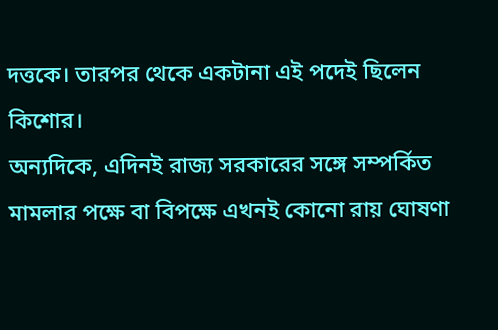দত্তকে। তারপর থেকে একটানা এই পদেই ছিলেন কিশোর।
অন্যদিকে, এদিনই রাজ্য সরকারের সঙ্গে সম্পর্কিত মামলার পক্ষে বা বিপক্ষে এখনই কোনো রায় ঘোষণা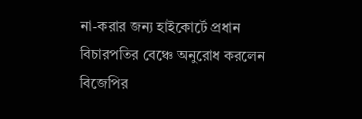না-করার জন্য হাইকোর্টে প্রধান বিচারপতির বেঞ্চে অনুরোধ করলেন বিজেপির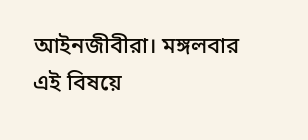আইনজীবীরা। মঙ্গলবার এই বিষয়ে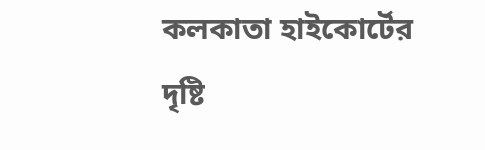কলকাতা হাইকোর্টের দৃষ্টি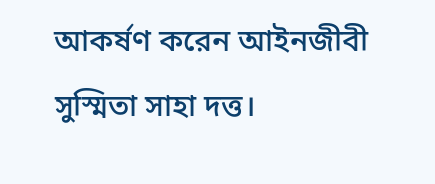আকর্ষণ করেন আইনজীবী সুস্মিতা সাহা দত্ত।